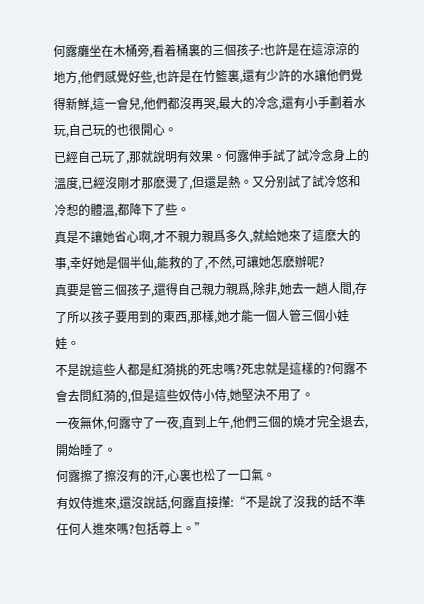何露癱坐在木桶旁,看着桶裏的三個孩子:也許是在這涼涼的地方,他們感覺好些,也許是在竹籃裏,還有少許的水讓他們覺得新鮮,這一會兒,他們都沒再哭,最大的冷念,還有小手劃着水玩,自己玩的也很開心。
已經自己玩了,那就說明有效果。何露伸手試了試冷念身上的溫度,已經沒剛才那麽燙了,但還是熱。又分别試了試冷悠和冷惒的體溫,都降下了些。
真是不讓她省心啊,才不親力親爲多久,就給她來了這麽大的事,幸好她是個半仙,能救的了,不然,可讓她怎麽辦呢?
真要是管三個孩子,還得自己親力親爲,除非,她去一趟人間,存了所以孩子要用到的東西,那樣,她才能一個人管三個小娃娃。
不是說這些人都是紅漪挑的死忠嗎?死忠就是這樣的?何露不會去問紅漪的,但是這些奴侍小侍,她堅決不用了。
一夜無休,何露守了一夜,直到上午,他們三個的燒才完全退去,開始睡了。
何露擦了擦沒有的汗,心裏也松了一口氣。
有奴侍進來,還沒說話,何露直接攆:“不是說了沒我的話不準任何人進來嗎?包括尊上。”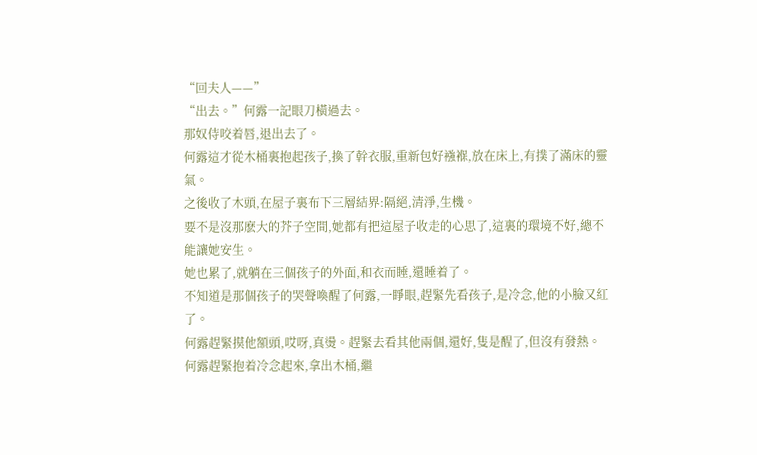“回夫人——”
“出去。”何露一記眼刀橫過去。
那奴侍咬着唇,退出去了。
何露這才從木桶裏抱起孩子,換了幹衣服,重新包好襁褓,放在床上,有撲了滿床的靈氣。
之後收了木頭,在屋子裏布下三層結界:隔絕,清淨,生機。
要不是沒那麽大的芥子空間,她都有把這屋子收走的心思了,這裏的環境不好,總不能讓她安生。
她也累了,就躺在三個孩子的外面,和衣而睡,還睡着了。
不知道是那個孩子的哭聲喚醒了何露,一睜眼,趕緊先看孩子,是冷念,他的小臉又紅了。
何露趕緊摸他額頭,哎呀,真燙。趕緊去看其他兩個,還好,隻是醒了,但沒有發熱。
何露趕緊抱着冷念起來,拿出木桶,繼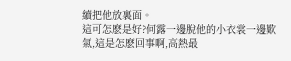續把他放裏面。
這可怎麽是好?何露一邊脫他的小衣裳一邊歎氣,這是怎麽回事啊,高熱最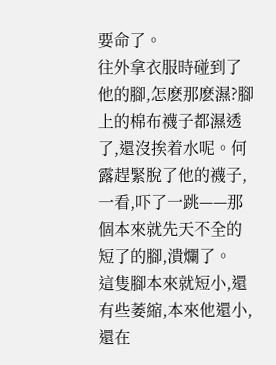要命了。
往外拿衣服時碰到了他的腳,怎麽那麽濕?腳上的棉布襪子都濕透了,還沒挨着水呢。何露趕緊脫了他的襪子,一看,吓了一跳——那個本來就先天不全的短了的腳,潰爛了。
這隻腳本來就短小,還有些萎縮,本來他還小,還在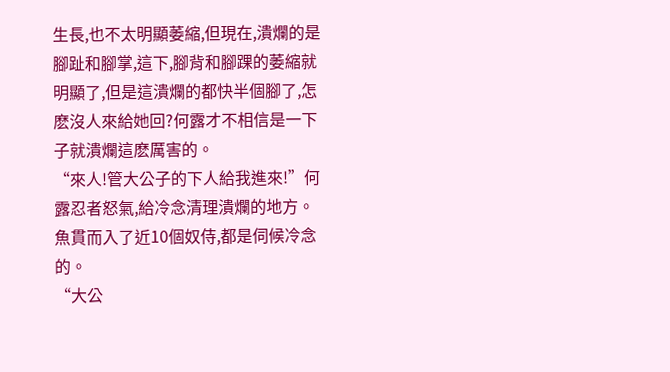生長,也不太明顯萎縮,但現在,潰爛的是腳趾和腳掌,這下,腳背和腳踝的萎縮就明顯了,但是這潰爛的都快半個腳了,怎麽沒人來給她回?何露才不相信是一下子就潰爛這麽厲害的。
“來人!管大公子的下人給我進來!”何露忍者怒氣,給冷念清理潰爛的地方。
魚貫而入了近10個奴侍,都是伺候冷念的。
“大公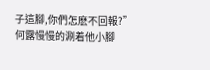子這腳,你們怎麽不回報?”何露慢慢的涮着他小腳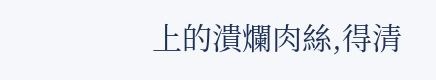上的潰爛肉絲,得清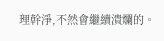理幹淨,不然會繼續潰爛的。